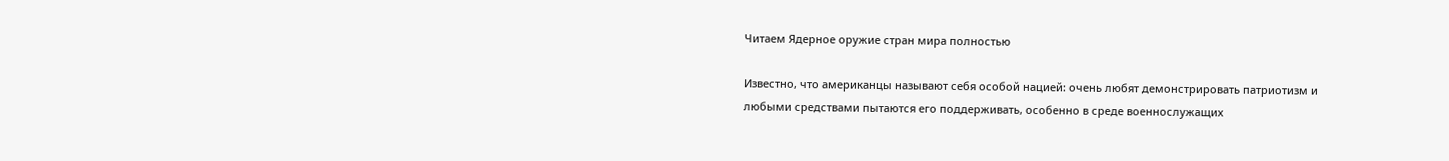Читаем Ядерное оружие стран мира полностью

Известно, что американцы называют себя особой нацией: очень любят демонстрировать патриотизм и любыми средствами пытаются его поддерживать, особенно в среде военнослужащих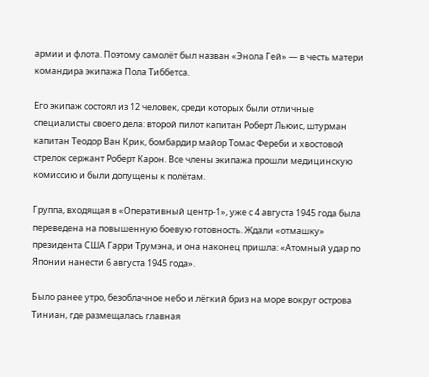армии и флота. Поэтому самолёт был назван «Энола Гей» — в честь матери командира экипажа Пола Тиббетса.

Его экипаж состоял из 12 человек, среди которых были отличные специалисты своего дела: второй пилот капитан Роберт Льюис, штурман капитан Теодор Ван Крик, бомбардир майор Томас Фереби и хвостовой стрелок сержант Роберт Карон. Все члены экипажа прошли медицинскую комиссию и были допущены к полётам.

Группа, входящая в «Оперативный центр-1», уже с 4 августа 1945 года была переведена на повышенную боевую готовность. Ждали «отмашку» президента США Гарри Трумэна, и она наконец пришла: «Атомный удар по Японии нанести 6 августа 1945 года».

Было ранее утро, безоблачное небо и лёгкий бриз на море вокруг острова Тиниан, где размещалась главная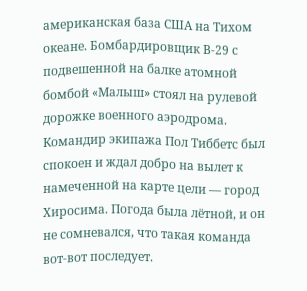американская база США на Тихом океане. Бомбардировщик В-29 с подвешенной на балке атомной бомбой «Малыш» стоял на рулевой дорожке военного аэродрома. Командир экипажа Пол Тиббетс был спокоен и ждал добро на вылет к намеченной на карте цели — город Хиросима. Погода была лётной, и он не сомневался, что такая команда вот-вот последует.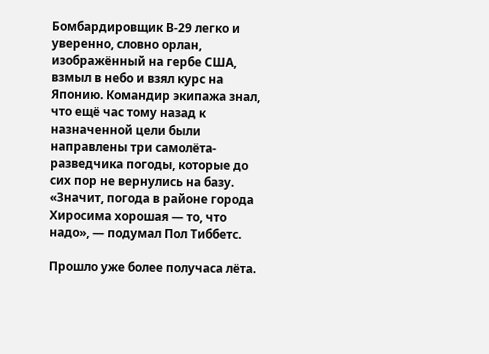Бомбардировщик В-29 легко и уверенно, словно орлан, изображённый на гербе США, взмыл в небо и взял курс на Японию. Командир экипажа знал, что ещё час тому назад к назначенной цели были направлены три самолёта-разведчика погоды, которые до сих пор не вернулись на базу. «Значит, погода в районе города Хиросима хорошая — то, что надо», — подумал Пол Тиббетс.

Прошло уже более получаса лёта.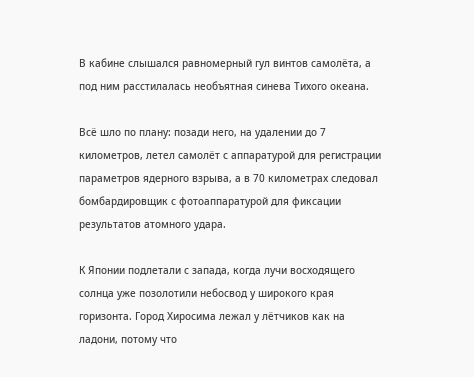В кабине слышался равномерный гул винтов самолёта, а под ним расстилалась необъятная синева Тихого океана.

Всё шло по плану: позади него, на удалении до 7 километров, летел самолёт с аппаратурой для регистрации параметров ядерного взрыва, а в 70 километрах следовал бомбардировщик с фотоаппаратурой для фиксации результатов атомного удара.

К Японии подлетали с запада, когда лучи восходящего солнца уже позолотили небосвод у широкого края горизонта. Город Хиросима лежал у лётчиков как на ладони, потому что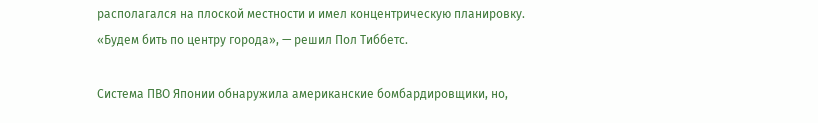располагался на плоской местности и имел концентрическую планировку. «Будем бить по центру города», — решил Пол Тиббетс.

Система ПВО Японии обнаружила американские бомбардировщики, но,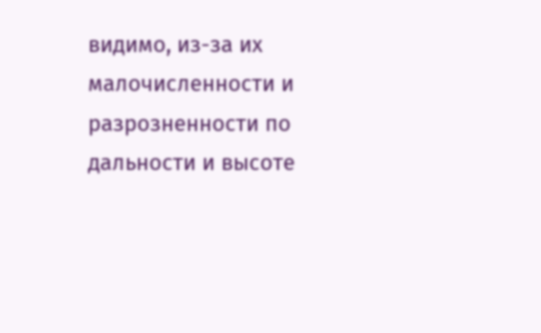видимо, из-за их малочисленности и разрозненности по дальности и высоте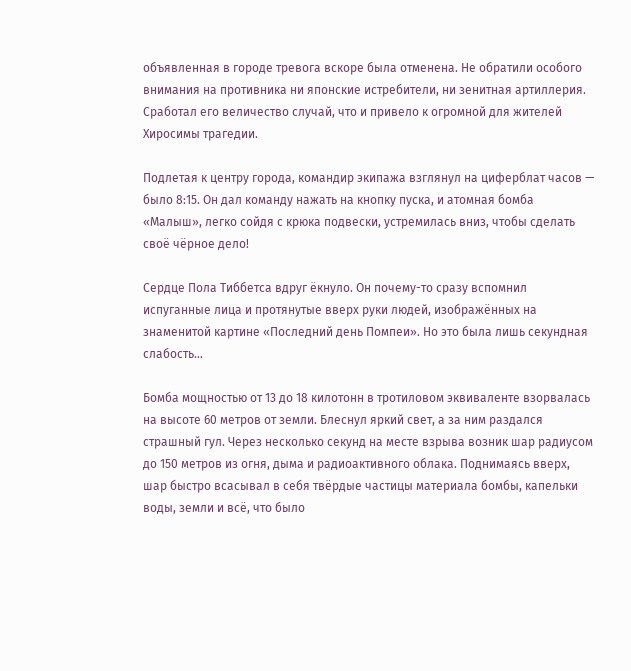объявленная в городе тревога вскоре была отменена. Не обратили особого внимания на противника ни японские истребители, ни зенитная артиллерия. Сработал его величество случай, что и привело к огромной для жителей Хиросимы трагедии.

Подлетая к центру города, командир экипажа взглянул на циферблат часов — было 8:15. Он дал команду нажать на кнопку пуска, и атомная бомба «Малыш», легко сойдя с крюка подвески, устремилась вниз, чтобы сделать своё чёрное дело!

Сердце Пола Тиббетса вдруг ёкнуло. Он почему-то сразу вспомнил испуганные лица и протянутые вверх руки людей, изображённых на знаменитой картине «Последний день Помпеи». Но это была лишь секундная слабость…

Бомба мощностью от 13 до 18 килотонн в тротиловом эквиваленте взорвалась на высоте 60 метров от земли. Блеснул яркий свет, а за ним раздался страшный гул. Через несколько секунд на месте взрыва возник шар радиусом до 150 метров из огня, дыма и радиоактивного облака. Поднимаясь вверх, шар быстро всасывал в себя твёрдые частицы материала бомбы, капельки воды, земли и всё, что было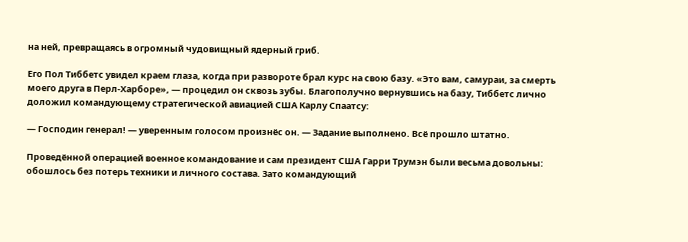на ней, превращаясь в огромный чудовищный ядерный гриб.

Его Пол Тиббетс увидел краем глаза, когда при развороте брал курс на свою базу. «Это вам, самураи, за смерть моего друга в Перл-Харборе», — процедил он сквозь зубы. Благополучно вернувшись на базу, Тиббетс лично доложил командующему стратегической авиацией США Карлу Спаатсу:

— Господин генерал! — уверенным голосом произнёс он. — Задание выполнено. Всё прошло штатно.

Проведённой операцией военное командование и сам президент США Гарри Трумэн были весьма довольны: обошлось без потерь техники и личного состава. Зато командующий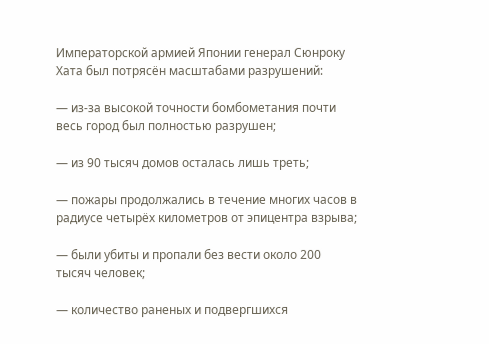Императорской армией Японии генерал Сюнроку Хата был потрясён масштабами разрушений:

— из-за высокой точности бомбометания почти весь город был полностью разрушен;

— из 90 тысяч домов осталась лишь треть;

— пожары продолжались в течение многих часов в радиусе четырёх километров от эпицентра взрыва;

— были убиты и пропали без вести около 200 тысяч человек;

— количество раненых и подвергшихся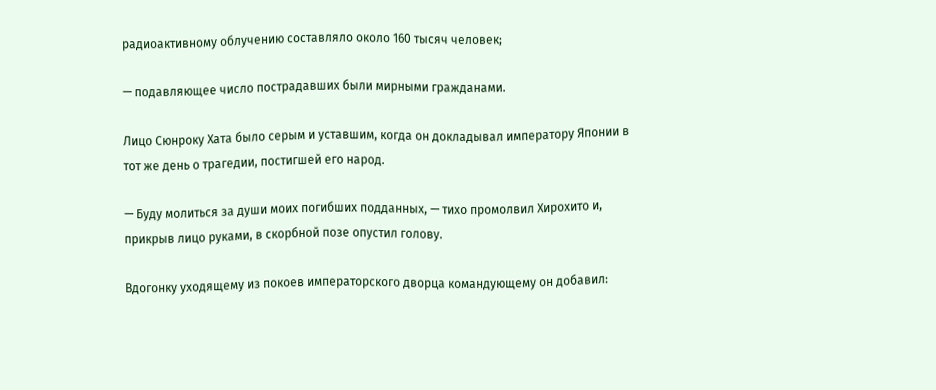радиоактивному облучению составляло около 160 тысяч человек;

— подавляющее число пострадавших были мирными гражданами.

Лицо Сюнроку Хата было серым и уставшим, когда он докладывал императору Японии в тот же день о трагедии, постигшей его народ.

— Буду молиться за души моих погибших подданных, — тихо промолвил Хирохито и, прикрыв лицо руками, в скорбной позе опустил голову.

Вдогонку уходящему из покоев императорского дворца командующему он добавил: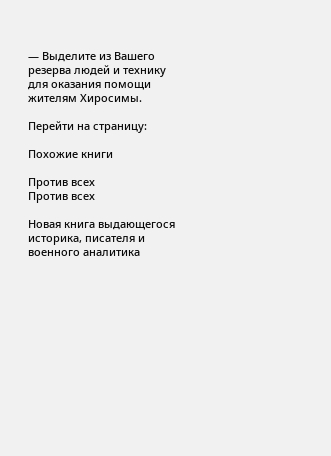— Выделите из Вашего резерва людей и технику для оказания помощи жителям Хиросимы.

Перейти на страницу:

Похожие книги

Против всех
Против всех

Новая книга выдающегося историка, писателя и военного аналитика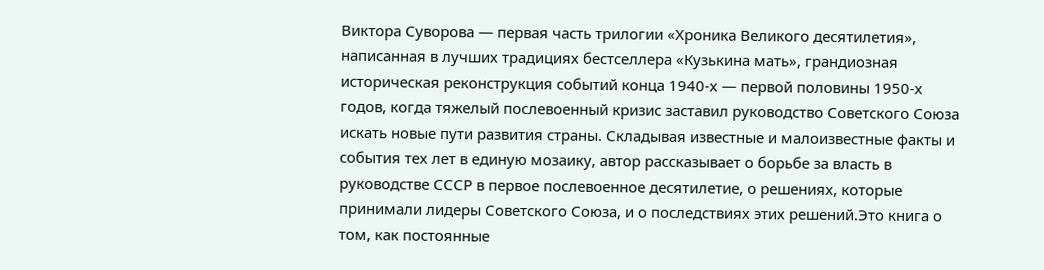Виктора Суворова — первая часть трилогии «Хроника Великого десятилетия», написанная в лучших традициях бестселлера «Кузькина мать», грандиозная историческая реконструкция событий конца 1940-х — первой половины 1950-х годов, когда тяжелый послевоенный кризис заставил руководство Советского Союза искать новые пути развития страны. Складывая известные и малоизвестные факты и события тех лет в единую мозаику, автор рассказывает о борьбе за власть в руководстве СССР в первое послевоенное десятилетие, о решениях, которые принимали лидеры Советского Союза, и о последствиях этих решений.Это книга о том, как постоянные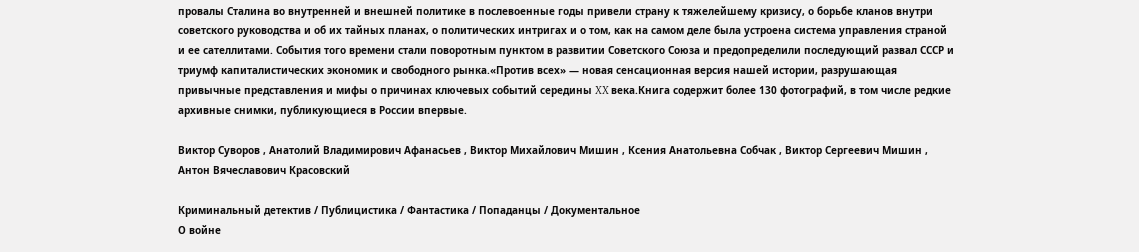провалы Сталина во внутренней и внешней политике в послевоенные годы привели страну к тяжелейшему кризису, о борьбе кланов внутри советского руководства и об их тайных планах, о политических интригах и о том, как на самом деле была устроена система управления страной и ее сателлитами. События того времени стали поворотным пунктом в развитии Советского Союза и предопределили последующий развал СССР и триумф капиталистических экономик и свободного рынка.«Против всех» — новая сенсационная версия нашей истории, разрушающая привычные представления и мифы о причинах ключевых событий середины XX века.Книга содержит более 130 фотографий, в том числе редкие архивные снимки, публикующиеся в России впервые.

Виктор Суворов , Анатолий Владимирович Афанасьев , Виктор Михайлович Мишин , Ксения Анатольевна Собчак , Виктор Сергеевич Мишин , Антон Вячеславович Красовский

Криминальный детектив / Публицистика / Фантастика / Попаданцы / Документальное
О войне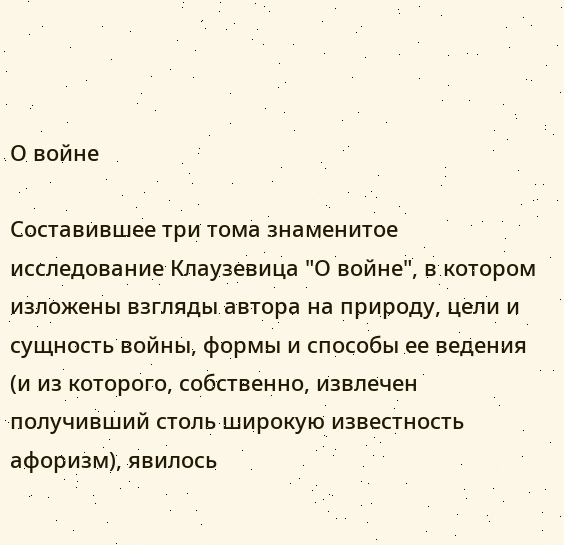О войне

Составившее три тома знаменитое исследование Клаузевица "О войне", в котором изложены взгляды автора на природу, цели и сущность войны, формы и способы ее ведения (и из которого, собственно, извлечен получивший столь широкую известность афоризм), явилось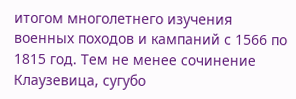итогом многолетнего изучения военных походов и кампаний с 1566 по 1815 год. Тем не менее сочинение Клаузевица, сугубо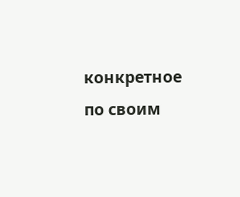конкретное по своим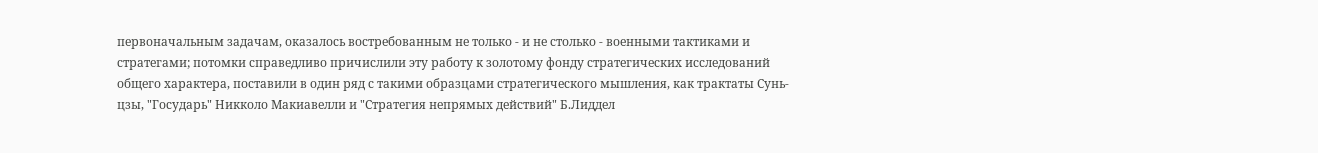первоначальным задачам, оказалось востребованным не только - и не столько - военными тактиками и стратегами; потомки справедливо причислили эту работу к золотому фонду стратегических исследований общего характера, поставили в один ряд с такими образцами стратегического мышления, как трактаты Сунь-цзы, "Государь" Никколо Макиавелли и "Стратегия непрямых действий" Б.Лиддел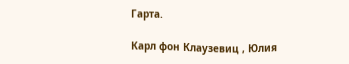Гарта.

Карл фон Клаузевиц , Юлия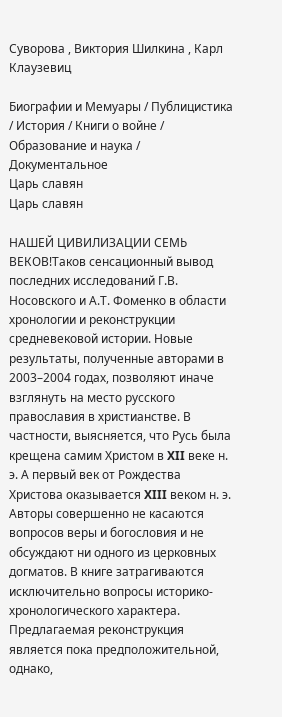Суворова , Виктория Шилкина , Карл Клаузевиц

Биографии и Мемуары / Публицистика / История / Книги о войне / Образование и наука / Документальное
Царь славян
Царь славян

НАШЕЙ ЦИВИЛИЗАЦИИ СЕМЬ ВЕКОВ!Таков сенсационный вывод последних исследований Г.В. Носовского и А.Т. Фоменко в области хронологии и реконструкции средневековой истории. Новые результаты, полученные авторами в 2003–2004 годах, позволяют иначе взглянуть на место русского православия в христианстве. В частности, выясняется, что Русь была крещена самим Христом в XII веке н. э. А первый век от Рождества Христова оказывается XIII веком н. э. Авторы совершенно не касаются вопросов веры и богословия и не обсуждают ни одного из церковных догматов. В книге затрагиваются исключительно вопросы историко-хронологического характера. Предлагаемая реконструкция является пока предположительной, однако,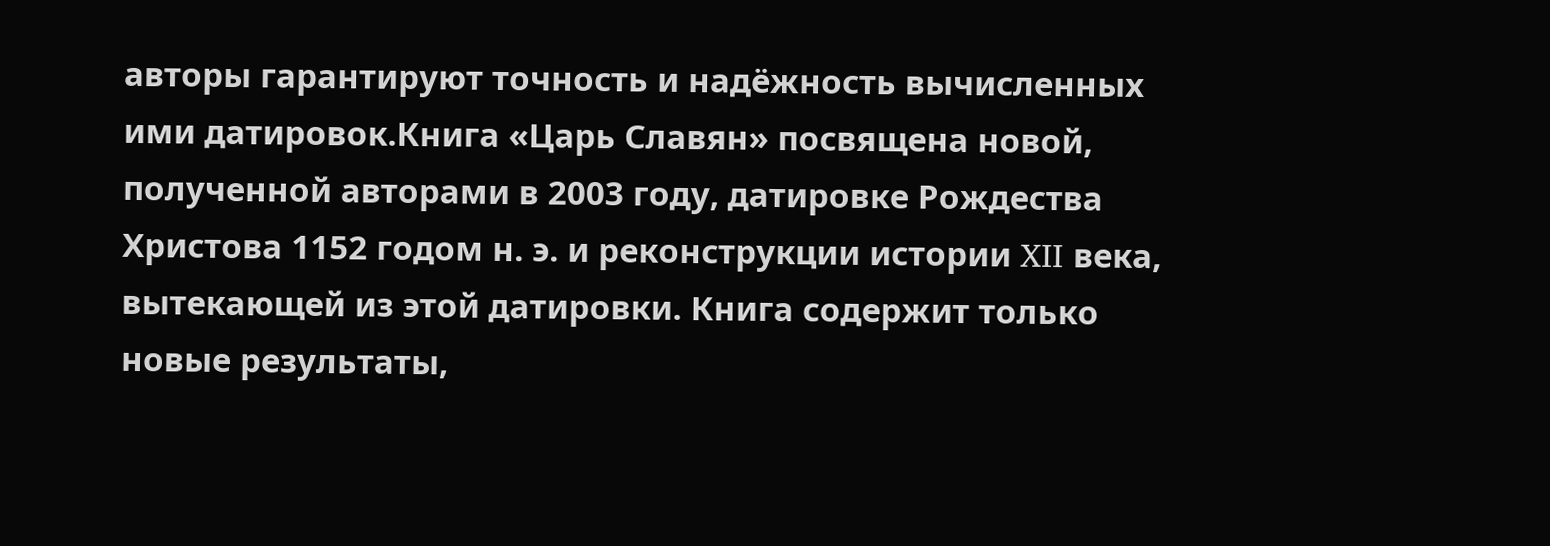авторы гарантируют точность и надёжность вычисленных ими датировок.Книга «Царь Славян» посвящена новой, полученной авторами в 2003 году, датировке Рождества Христова 1152 годом н. э. и реконструкции истории XII века, вытекающей из этой датировки. Книга содержит только новые результаты,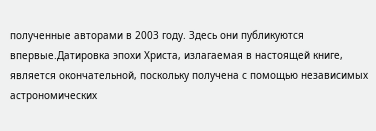полученные авторами в 2003 году. Здесь они публикуются впервые.Датировка эпохи Христа, излагаемая в настоящей книге, является окончательной, поскольку получена с помощью независимых астрономических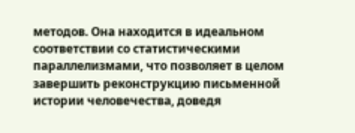методов. Она находится в идеальном соответствии со статистическими параллелизмами, что позволяет в целом завершить реконструкцию письменной истории человечества, доведя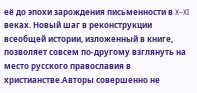её до эпохи зарождения письменности в X–XI веках. Новый шаг в реконструкции всеобщей истории, изложенный в книге, позволяет совсем по-другому взглянуть на место русского православия в христианстве.Авторы совершенно не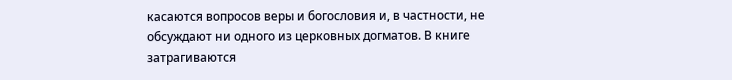касаются вопросов веры и богословия и, в частности, не обсуждают ни одного из церковных догматов. В книге затрагиваются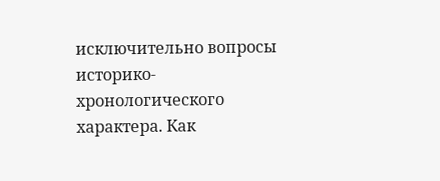исключительно вопросы историко-хронологического характера. Как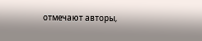отмечают авторы,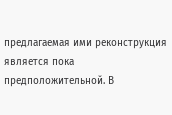предлагаемая ими реконструкция является пока предположительной. В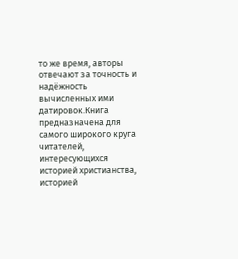то же время, авторы отвечают за точность и надёжность вычисленных ими датировок.Книга предназначена для самого широкого круга читателей, интересующихся историей христианства, историей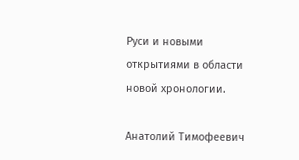Руси и новыми открытиями в области новой хронологии.

Анатолий Тимофеевич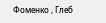Фоменко , Глеб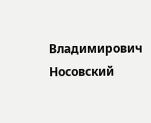Владимирович Носовский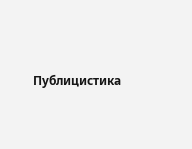Публицистика